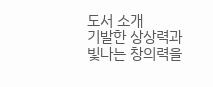도서 소개
기발한 상상력과 빛나는 창의력을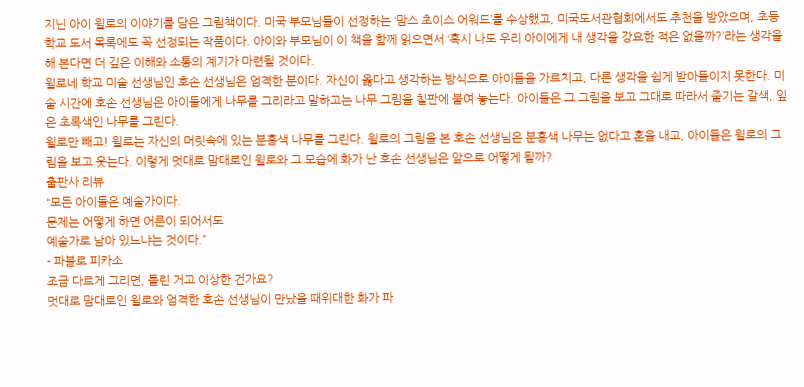지닌 아이 윌로의 이야기를 담은 그림책이다. 미국 부모님들이 선정하는 ‘맘스 초이스 어워드’를 수상했고, 미국도서관협회에서도 추천을 받았으며, 초등학교 도서 목록에도 꼭 선정되는 작품이다. 아이와 부모님이 이 책을 함께 읽으면서 ‘혹시 나도 우리 아이에게 내 생각을 강요한 적은 없을까?’라는 생각을 해 본다면 더 깊은 이해와 소통의 계기가 마련될 것이다.
윌로네 학교 미술 선생님인 호손 선생님은 엄격한 분이다. 자신이 옳다고 생각하는 방식으로 아이들을 가르치고, 다른 생각을 쉽게 받아들이지 못한다. 미술 시간에 호손 선생님은 아이들에게 나무를 그리라고 말하고는 나무 그림을 칠판에 붙여 놓는다. 아이들은 그 그림을 보고 그대로 따라서 줄기는 갈색, 잎은 초록색인 나무를 그린다.
윌로만 빼고! 윌로는 자신의 머릿속에 있는 분홍색 나무를 그린다. 윌로의 그림을 본 호손 선생님은 분홍색 나무는 없다고 혼을 내고, 아이들은 윌로의 그림을 보고 웃는다. 이렇게 멋대로 맘대로인 윌로와 그 모습에 화가 난 호손 선생님은 앞으로 어떻게 될까?
출판사 리뷰
“모든 아이들은 예술가이다.
문제는 어떻게 하면 어른이 되어서도
예술가로 남아 있느냐는 것이다.”
- 파블로 피카소
조금 다르게 그리면, 틀린 거고 이상한 건가요?
멋대로 맘대로인 윌로와 엄격한 호손 선생님이 만났을 때위대한 화가 파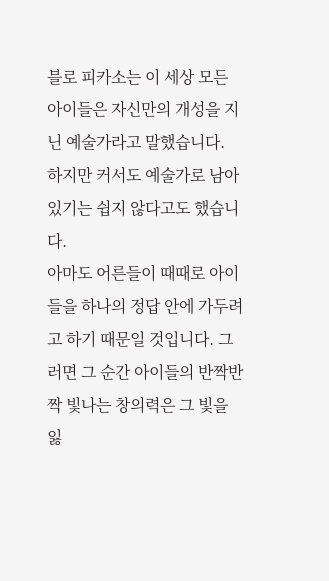블로 피카소는 이 세상 모든 아이들은 자신만의 개성을 지닌 예술가라고 말했습니다. 하지만 커서도 예술가로 남아 있기는 쉽지 않다고도 했습니다.
아마도 어른들이 때때로 아이들을 하나의 정답 안에 가두려고 하기 때문일 것입니다. 그러면 그 순간 아이들의 반짝반짝 빛나는 창의력은 그 빛을 잃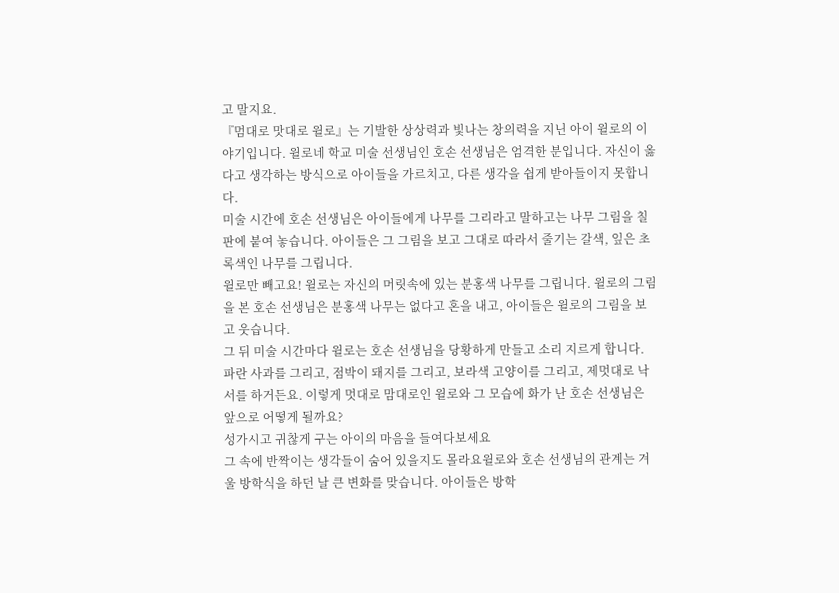고 말지요.
『멈대로 맛대로 윌로』는 기발한 상상력과 빛나는 창의력을 지닌 아이 윌로의 이야기입니다. 윌로네 학교 미술 선생님인 호손 선생님은 엄격한 분입니다. 자신이 옳다고 생각하는 방식으로 아이들을 가르치고, 다른 생각을 쉽게 받아들이지 못합니다.
미술 시간에 호손 선생님은 아이들에게 나무를 그리라고 말하고는 나무 그림을 칠판에 붙여 놓습니다. 아이들은 그 그림을 보고 그대로 따라서 줄기는 갈색, 잎은 초록색인 나무를 그립니다.
윌로만 빼고요! 윌로는 자신의 머릿속에 있는 분홍색 나무를 그립니다. 윌로의 그림을 본 호손 선생님은 분홍색 나무는 없다고 혼을 내고, 아이들은 윌로의 그림을 보고 웃습니다.
그 뒤 미술 시간마다 윌로는 호손 선생님을 당황하게 만들고 소리 지르게 합니다. 파란 사과를 그리고, 점박이 돼지를 그리고, 보라색 고양이를 그리고, 제멋대로 낙서를 하거든요. 이렇게 멋대로 맘대로인 윌로와 그 모습에 화가 난 호손 선생님은 앞으로 어떻게 될까요?
성가시고 귀찮게 구는 아이의 마음을 들여다보세요
그 속에 반짝이는 생각들이 숨어 있을지도 몰라요윌로와 호손 선생님의 관계는 겨울 방학식을 하던 날 큰 변화를 맞습니다. 아이들은 방학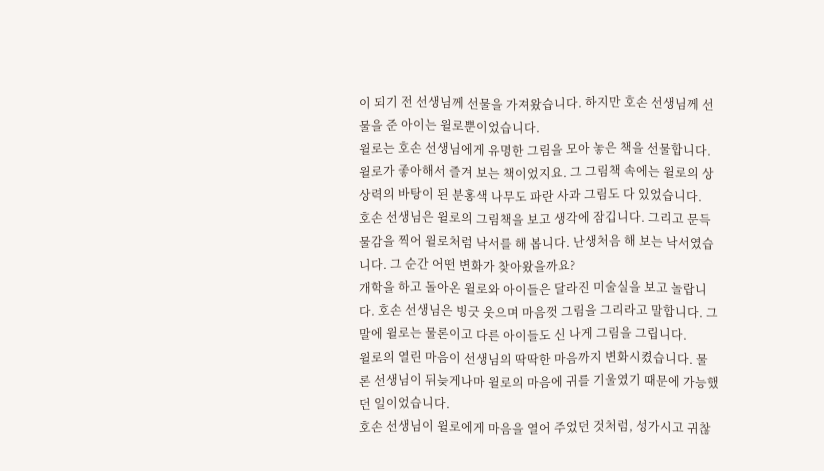이 되기 전 선생님께 선물을 가져왔습니다. 하지만 호손 선생님께 선물을 준 아이는 윌로뿐이었습니다.
윌로는 호손 선생님에게 유명한 그림을 모아 놓은 책을 선물합니다. 윌로가 좋아해서 즐겨 보는 책이었지요. 그 그림책 속에는 윌로의 상상력의 바탕이 된 분홍색 나무도 파란 사과 그림도 다 있었습니다.
호손 선생님은 윌로의 그림책을 보고 생각에 잠깁니다. 그리고 문득 물감을 찍어 윌로처럼 낙서를 해 봅니다. 난생처음 해 보는 낙서였습니다. 그 순간 어떤 변화가 찾아왔을까요?
개학을 하고 돌아온 윌로와 아이들은 달라진 미술실을 보고 놀랍니다. 호손 선생님은 빙긋 웃으며 마음껏 그림을 그리라고 말합니다. 그 말에 윌로는 물론이고 다른 아이들도 신 나게 그림을 그립니다.
윌로의 열린 마음이 선생님의 딱딱한 마음까지 변화시켰습니다. 물론 선생님이 뒤늦게나마 윌로의 마음에 귀를 기울였기 때문에 가능했던 일이었습니다.
호손 선생님이 윌로에게 마음을 열어 주었던 것처럼, 성가시고 귀찮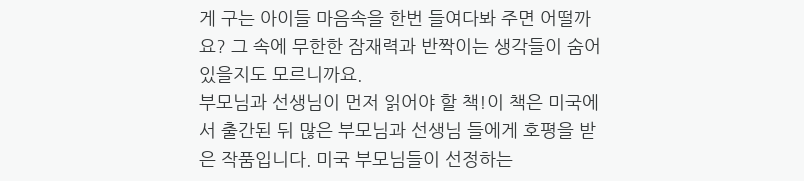게 구는 아이들 마음속을 한번 들여다봐 주면 어떨까요? 그 속에 무한한 잠재력과 반짝이는 생각들이 숨어 있을지도 모르니까요.
부모님과 선생님이 먼저 읽어야 할 책!이 책은 미국에서 출간된 뒤 많은 부모님과 선생님 들에게 호평을 받은 작품입니다. 미국 부모님들이 선정하는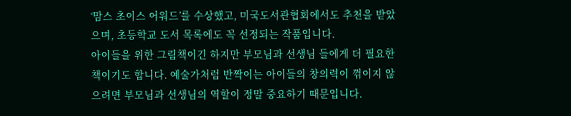‘맘스 초이스 어워드’를 수상했고, 미국도서관협회에서도 추천을 받았으며, 초등학교 도서 목록에도 꼭 선정되는 작품입니다.
아이들을 위한 그림책이긴 하지만 부모님과 선생님 들에게 더 필요한 책이기도 합니다. 예술가처럼 반짝이는 아이들의 창의력이 꺾이지 않으려면 부모님과 선생님의 역할이 정말 중요하기 때문입니다.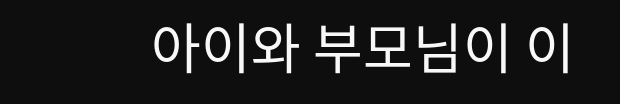아이와 부모님이 이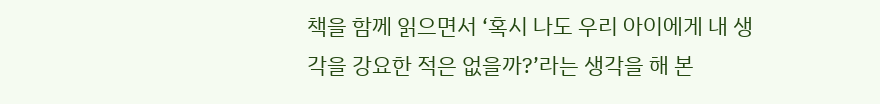책을 함께 읽으면서 ‘혹시 나도 우리 아이에게 내 생각을 강요한 적은 없을까?’라는 생각을 해 본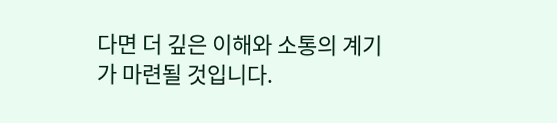다면 더 깊은 이해와 소통의 계기가 마련될 것입니다.